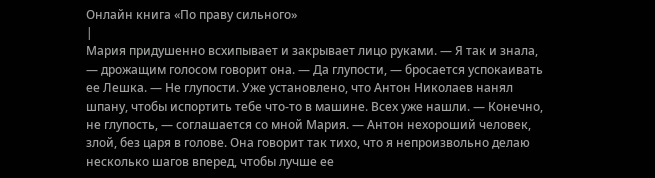Онлайн книга «По праву сильного»
|
Мария придушенно всхипывает и закрывает лицо руками. — Я так и знала, — дрожащим голосом говорит она. — Да глупости, — бросается успокаивать ее Лешка. — Не глупости. Уже установлено, что Антон Николаев нанял шпану, чтобы испортить тебе что-то в машине. Всех уже нашли. — Конечно, не глупость, — соглашается со мной Мария. — Антон нехороший человек, злой, без царя в голове. Она говорит так тихо, что я непроизвольно делаю несколько шагов вперед, чтобы лучше ее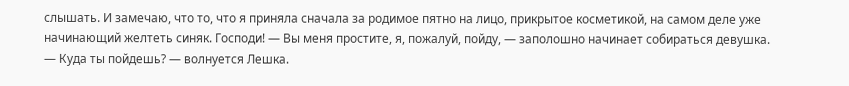слышать. И замечаю, что то, что я приняла сначала за родимое пятно на лицо, прикрытое косметикой, на самом деле уже начинающий желтеть синяк. Господи! — Вы меня простите, я, пожалуй, пойду, — заполошно начинает собираться девушка. — Куда ты пойдешь? — волнуется Лешка.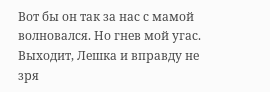Вот бы он так за нас с мамой волновался. Но гнев мой угас. Выходит, Лешка и вправду не зря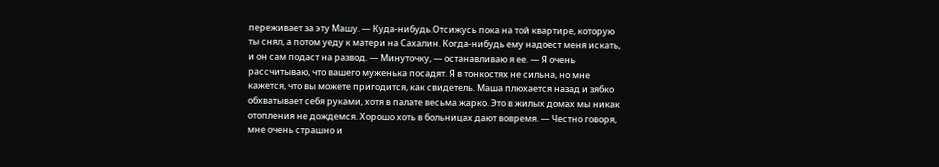переживает за эту Машу. — Куда-нибудь.Отсижусь пока на той квартире, которую ты снял, а потом уеду к матери на Сахалин. Когда-нибудь ему надоест меня искать, и он сам подаст на развод. — Минуточку, — останавливаю я ее. — Я очень рассчитываю, что вашего муженька посадят. Я в тонкостях не сильна, но мне кажется, что вы можете пригодится, как свидетель. Маша плюхается назад и зябко обхватывает себя руками, хотя в палате весьма жарко. Это в жилых домах мы никак отопления не дождемся. Хорошо хоть в больницах дают вовремя. — Честно говоря, мне очень страшно и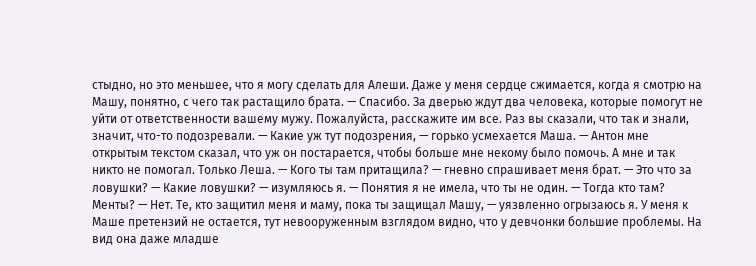стыдно, но это меньшее, что я могу сделать для Алеши. Даже у меня сердце сжимается, когда я смотрю на Машу, понятно, с чего так растащило брата. — Спасибо. За дверью ждут два человека, которые помогут не уйти от ответственности вашему мужу. Пожалуйста, расскажите им все. Раз вы сказали, что так и знали, значит, что-то подозревали. — Какие уж тут подозрения, — горько усмехается Маша. — Антон мне открытым текстом сказал, что уж он постарается, чтобы больше мне некому было помочь. А мне и так никто не помогал. Только Леша. — Кого ты там притащила? — гневно спрашивает меня брат. — Это что за ловушки? — Какие ловушки? — изумляюсь я. — Понятия я не имела, что ты не один. — Тогда кто там? Менты? — Нет. Те, кто защитил меня и маму, пока ты защищал Машу, — уязвленно огрызаюсь я. У меня к Маше претензий не остается, тут невооруженным взглядом видно, что у девчонки большие проблемы. На вид она даже младше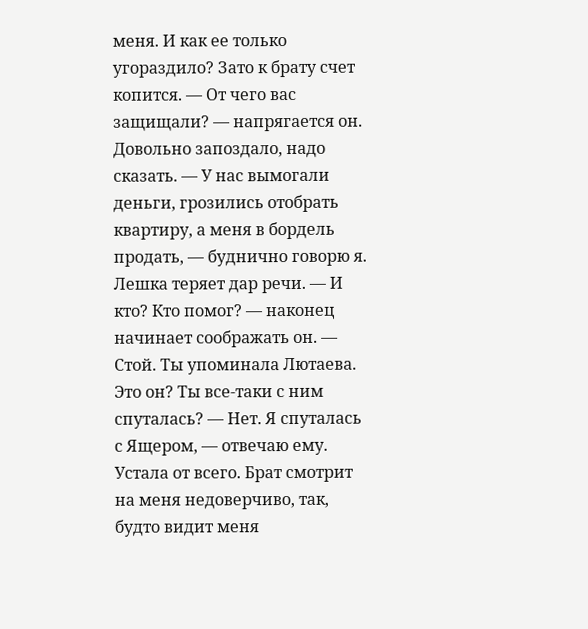меня. И как ее только угораздило? Зато к брату счет копится. — От чего вас защищали? — напрягается он. Довольно запоздало, надо сказать. — У нас вымогали деньги, грозились отобрать квартиру, а меня в бордель продать, — буднично говорю я. Лешка теряет дар речи. — И кто? Кто помог? — наконец начинает соображать он. — Стой. Ты упоминала Лютаева. Это он? Ты все-таки с ним спуталась? — Нет. Я спуталась с Ящером, — отвечаю ему. Устала от всего. Брат смотрит на меня недоверчиво, так, будто видит меня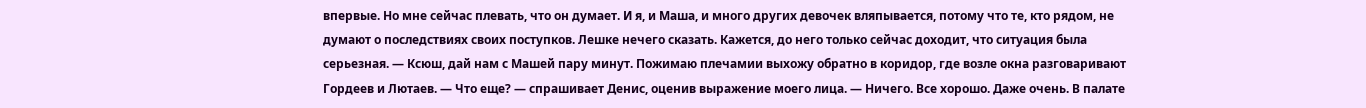впервые. Но мне сейчас плевать, что он думает. И я, и Маша, и много других девочек вляпывается, потому что те, кто рядом, не думают о последствиях своих поступков. Лешке нечего сказать. Кажется, до него только сейчас доходит, что ситуация была серьезная. — Ксюш, дай нам с Машей пару минут. Пожимаю плечамии выхожу обратно в коридор, где возле окна разговаривают Гордеев и Лютаев. — Что еще? — спрашивает Денис, оценив выражение моего лица. — Ничего. Все хорошо. Даже очень. В палате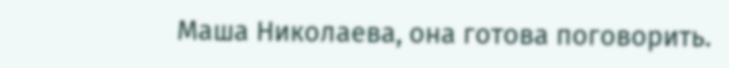Маша Николаева, она готова поговорить.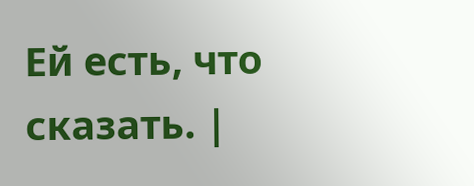Ей есть, что сказать. |